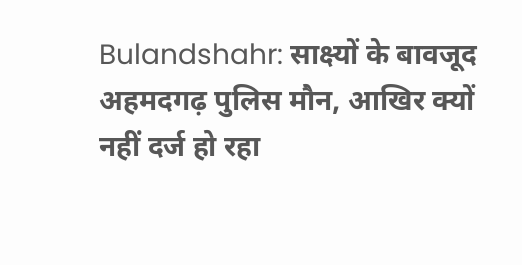Bulandshahr: साक्ष्यों के बावजूद अहमदगढ़ पुलिस मौन, आखिर क्यों नहीं दर्ज हो रहा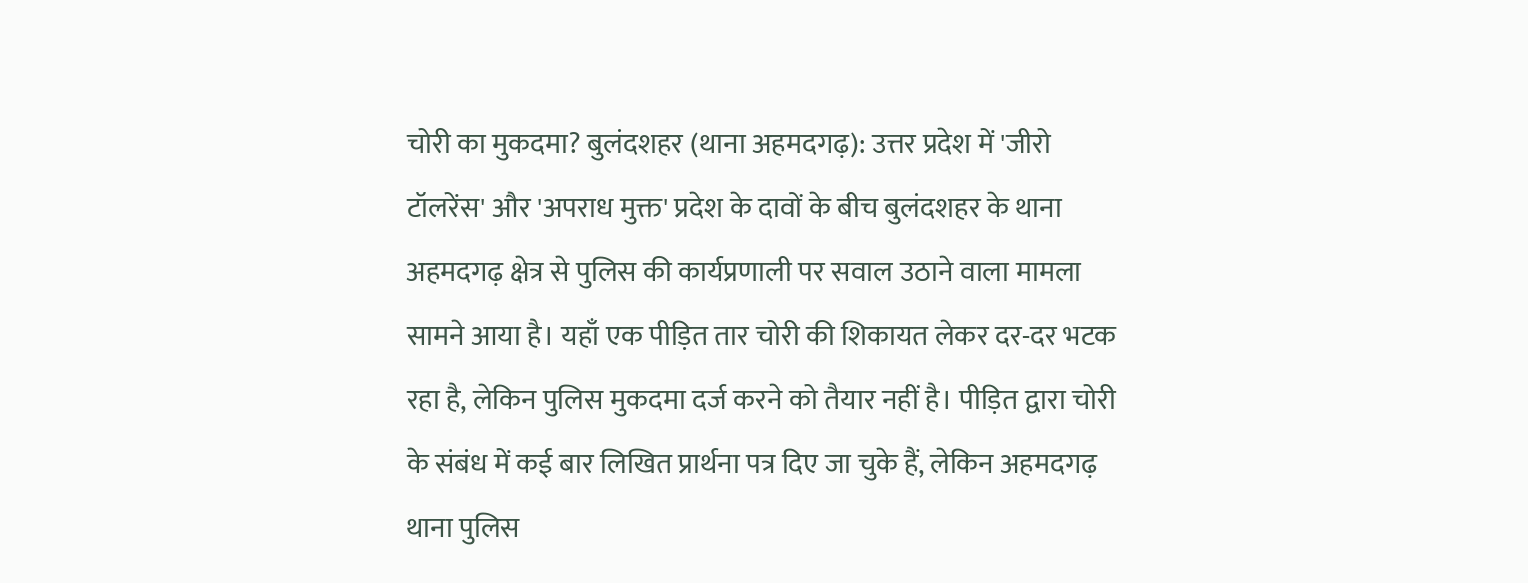चोरी का मुकदमा? बुलंदशहर (थाना अहमदगढ़): उत्तर प्रदेश में 'जीरो टॉलरेंस' और 'अपराध मुक्त' प्रदेश के दावों के बीच बुलंदशहर के थाना अहमदगढ़ क्षेत्र से पुलिस की कार्यप्रणाली पर सवाल उठाने वाला मामला सामने आया है। यहाँ एक पीड़ित तार चोरी की शिकायत लेकर दर-दर भटक रहा है, लेकिन पुलिस मुकदमा दर्ज करने को तैयार नहीं है। पीड़ित द्वारा चोरी के संबंध में कई बार लिखित प्रार्थना पत्र दिए जा चुके हैं, लेकिन अहमदगढ़ थाना पुलिस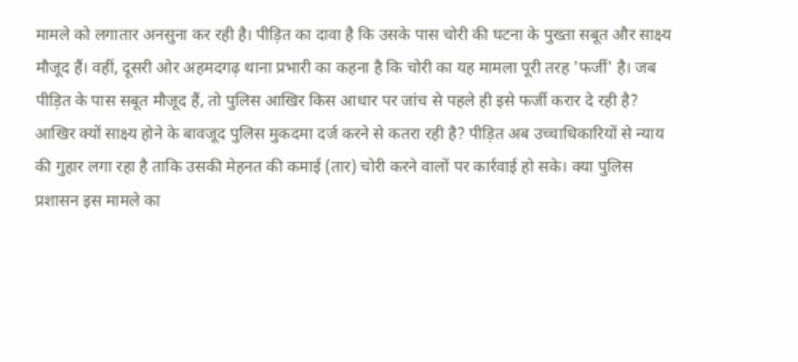मामले को लगातार अनसुना कर रही है। पीड़ित का दावा है कि उसके पास चोरी की घटना के पुख्ता सबूत और साक्ष्य मौजूद हैं। वहीं, दूसरी ओर अहमदगढ़ थाना प्रभारी का कहना है कि चोरी का यह मामला पूरी तरह 'फर्जी' है। जब पीड़ित के पास सबूत मौजूद हैं, तो पुलिस आखिर किस आधार पर जांच से पहले ही इसे फर्जी करार दे रही है? आखिर क्यों साक्ष्य होने के बावजूद पुलिस मुकदमा दर्ज करने से कतरा रही है? पीड़ित अब उच्चाधिकारियों से न्याय की गुहार लगा रहा है ताकि उसकी मेहनत की कमाई (तार) चोरी करने वालों पर कार्रवाई हो सके। क्या पुलिस प्रशासन इस मामले का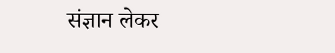संज्ञान लेकर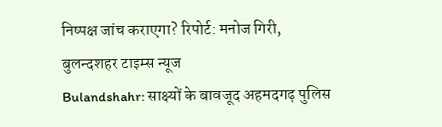निष्पक्ष जांच कराएगा? रिपोर्ट: मनोज गिरी, बुलन्दशहर टाइम्स न्यूज
Bulandshahr: साक्ष्यों के बावजूद अहमदगढ़ पुलिस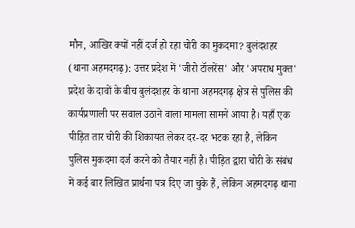मौन, आखिर क्यों नहीं दर्ज हो रहा चोरी का मुकदमा? बुलंदशहर (थाना अहमदगढ़): उत्तर प्रदेश में 'जीरो टॉलरेंस' और 'अपराध मुक्त' प्रदेश के दावों के बीच बुलंदशहर के थाना अहमदगढ़ क्षेत्र से पुलिस की कार्यप्रणाली पर सवाल उठाने वाला मामला सामने आया है। यहाँ एक पीड़ित तार चोरी की शिकायत लेकर दर-दर भटक रहा है, लेकिन पुलिस मुकदमा दर्ज करने को तैयार नहीं है। पीड़ित द्वारा चोरी के संबंध में कई बार लिखित प्रार्थना पत्र दिए जा चुके हैं, लेकिन अहमदगढ़ थाना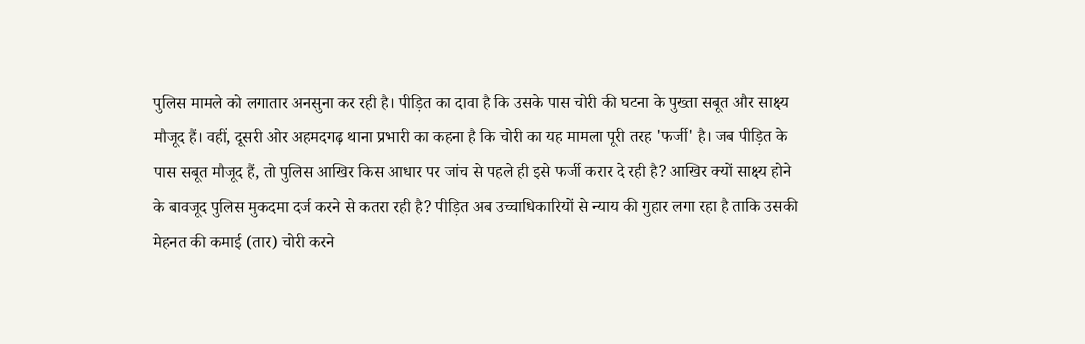पुलिस मामले को लगातार अनसुना कर रही है। पीड़ित का दावा है कि उसके पास चोरी की घटना के पुख्ता सबूत और साक्ष्य मौजूद हैं। वहीं, दूसरी ओर अहमदगढ़ थाना प्रभारी का कहना है कि चोरी का यह मामला पूरी तरह 'फर्जी' है। जब पीड़ित के पास सबूत मौजूद हैं, तो पुलिस आखिर किस आधार पर जांच से पहले ही इसे फर्जी करार दे रही है? आखिर क्यों साक्ष्य होने के बावजूद पुलिस मुकदमा दर्ज करने से कतरा रही है? पीड़ित अब उच्चाधिकारियों से न्याय की गुहार लगा रहा है ताकि उसकी मेहनत की कमाई (तार) चोरी करने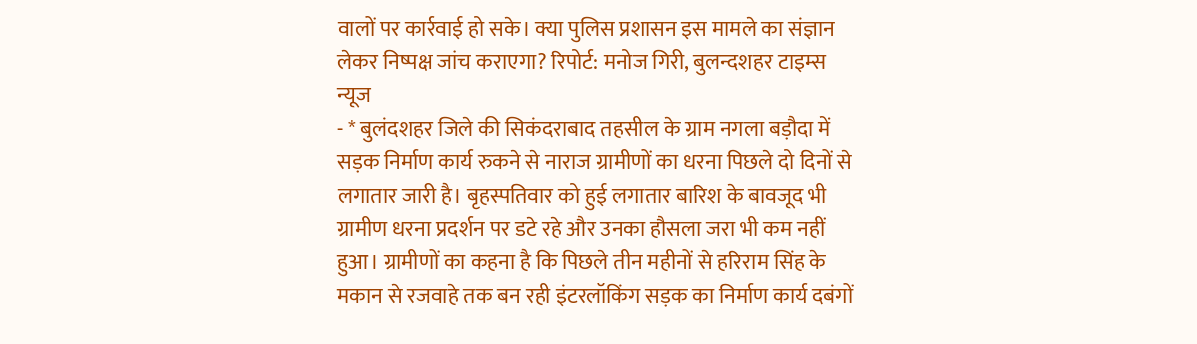वालों पर कार्रवाई हो सके। क्या पुलिस प्रशासन इस मामले का संज्ञान लेकर निष्पक्ष जांच कराएगा? रिपोर्ट: मनोज गिरी, बुलन्दशहर टाइम्स न्यूज
- * बुलंदशहर जिले की सिकंदराबाद तहसील के ग्राम नगला बड़ौदा में सड़क निर्माण कार्य रुकने से नाराज ग्रामीणों का धरना पिछले दो दिनों से लगातार जारी है। बृहस्पतिवार को हुई लगातार बारिश के बावजूद भी ग्रामीण धरना प्रदर्शन पर डटे रहे और उनका हौसला जरा भी कम नहीं हुआ। ग्रामीणों का कहना है कि पिछले तीन महीनों से हरिराम सिंह के मकान से रजवाहे तक बन रही इंटरलॉकिंग सड़क का निर्माण कार्य दबंगों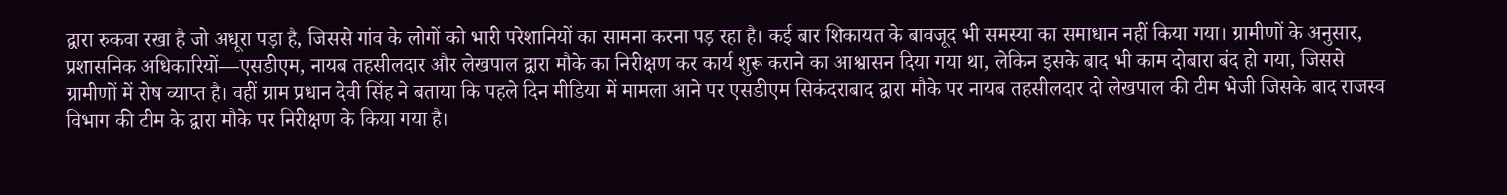द्वारा रुकवा रखा है जो अधूरा पड़ा है, जिससे गांव के लोगों को भारी परेशानियों का सामना करना पड़ रहा है। कई बार शिकायत के बावजूद भी समस्या का समाधान नहीं किया गया। ग्रामीणों के अनुसार, प्रशासनिक अधिकारियों—एसडीएम, नायब तहसीलदार और लेखपाल द्वारा मौके का निरीक्षण कर कार्य शुरू कराने का आश्वासन दिया गया था, लेकिन इसके बाद भी काम दोबारा बंद हो गया, जिससे ग्रामीणों में रोष व्याप्त है। वहीं ग्राम प्रधान देवी सिंह ने बताया कि पहले दिन मीडिया में मामला आने पर एसडीएम सिकंदराबाद द्वारा मौके पर नायब तहसीलदार दो लेखपाल की टीम भेजी जिसके बाद राजस्व विभाग की टीम के द्वारा मौके पर निरीक्षण के किया गया है।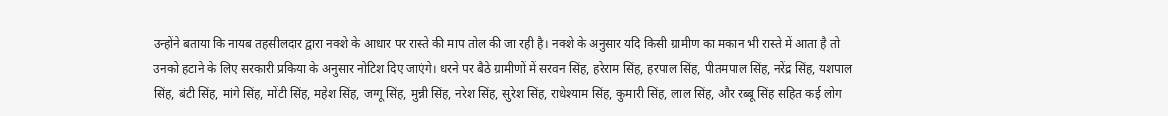उन्होंने बताया कि नायब तहसीलदार द्वारा नक्शे के आधार पर रास्ते की माप तोल की जा रही है। नक्शे के अनुसार यदि किसी ग्रामीण का मकान भी रास्ते में आता है तो उनको हटाने के लिए सरकारी प्रकिया के अनुसार नोटिश दिए जाएंगे। धरने पर बैठे ग्रामीणों में सरवन सिंह, हरेराम सिंह, हरपाल सिंह, पीतमपाल सिंह, नरेंद्र सिंह, यशपाल सिंह, बंटी सिंह, मांगे सिंह, मोंटी सिंह, महेश सिंह, जग्गू सिंह, मुन्नी सिंह, नरेश सिंह, सुरेश सिंह, राधेश्याम सिंह, कुमारी सिंह, लाल सिंह, और रब्बू सिंह सहित कई लोग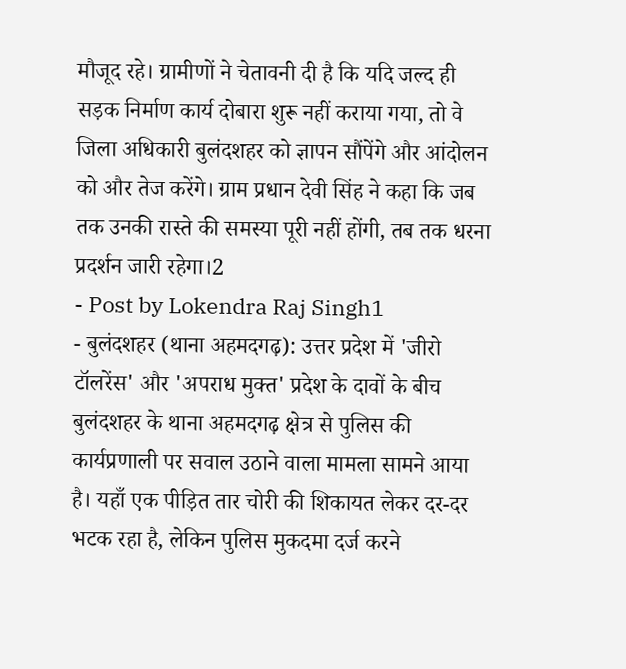मौजूद रहे। ग्रामीणों ने चेतावनी दी है कि यदि जल्द ही सड़क निर्माण कार्य दोबारा शुरू नहीं कराया गया, तो वे जिला अधिकारी बुलंदशहर को ज्ञापन सौंपेंगे और आंदोलन को और तेज करेंगे। ग्राम प्रधान देवी सिंह ने कहा कि जब तक उनकी रास्ते की समस्या पूरी नहीं होंगी, तब तक धरना प्रदर्शन जारी रहेगा।2
- Post by Lokendra Raj Singh1
- बुलंदशहर (थाना अहमदगढ़): उत्तर प्रदेश में 'जीरो टॉलरेंस' और 'अपराध मुक्त' प्रदेश के दावों के बीच बुलंदशहर के थाना अहमदगढ़ क्षेत्र से पुलिस की कार्यप्रणाली पर सवाल उठाने वाला मामला सामने आया है। यहाँ एक पीड़ित तार चोरी की शिकायत लेकर दर-दर भटक रहा है, लेकिन पुलिस मुकदमा दर्ज करने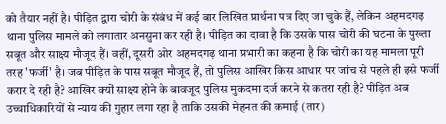को तैयार नहीं है। पीड़ित द्वारा चोरी के संबंध में कई बार लिखित प्रार्थना पत्र दिए जा चुके हैं, लेकिन अहमदगढ़ थाना पुलिस मामले को लगातार अनसुना कर रही है। पीड़ित का दावा है कि उसके पास चोरी की घटना के पुख्ता सबूत और साक्ष्य मौजूद हैं। वहीं, दूसरी ओर अहमदगढ़ थाना प्रभारी का कहना है कि चोरी का यह मामला पूरी तरह 'फर्जी' है। जब पीड़ित के पास सबूत मौजूद हैं, तो पुलिस आखिर किस आधार पर जांच से पहले ही इसे फर्जी करार दे रही है? आखिर क्यों साक्ष्य होने के बावजूद पुलिस मुकदमा दर्ज करने से कतरा रही है? पीड़ित अब उच्चाधिकारियों से न्याय की गुहार लगा रहा है ताकि उसकी मेहनत की कमाई (तार)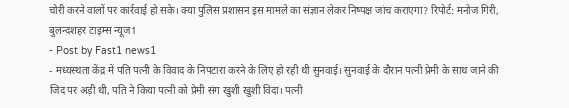चोरी करने वालों पर कार्रवाई हो सके। क्या पुलिस प्रशासन इस मामले का संज्ञान लेकर निष्पक्ष जांच कराएगा? रिपोर्ट: मनोज गिरी, बुलन्दशहर टाइम्स न्यूज1
- Post by Fast1 news1
- मध्यस्थता केंद्र में पति पत्नी के विवाद के निपटारा करने के लिए हो रही थी सुनवाई। सुनवाई के दौरान पत्नी प्रेमी के साथ जाने की जिद पर अड़ी थी, पति ने किया पत्नी को प्रेमी संग खुशी खुशी विदा। पत्नी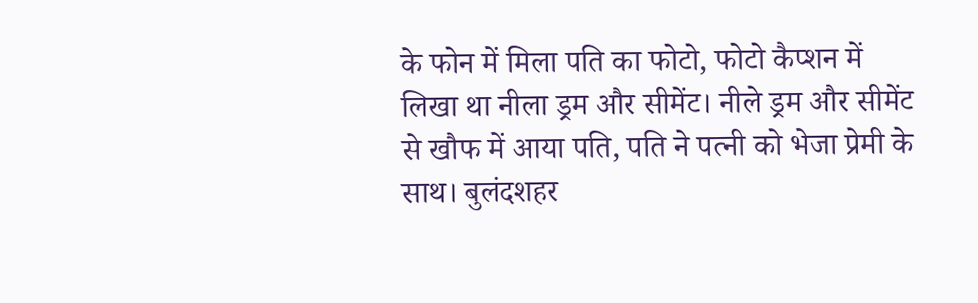के फोन में मिला पति का फोटो, फोटो कैप्शन में लिखा था नीला ड्रम और सीमेंट। नीले ड्रम और सीमेंट से खौफ में आया पति, पति ने पत्नी को भेजा प्रेमी के साथ। बुलंदशहर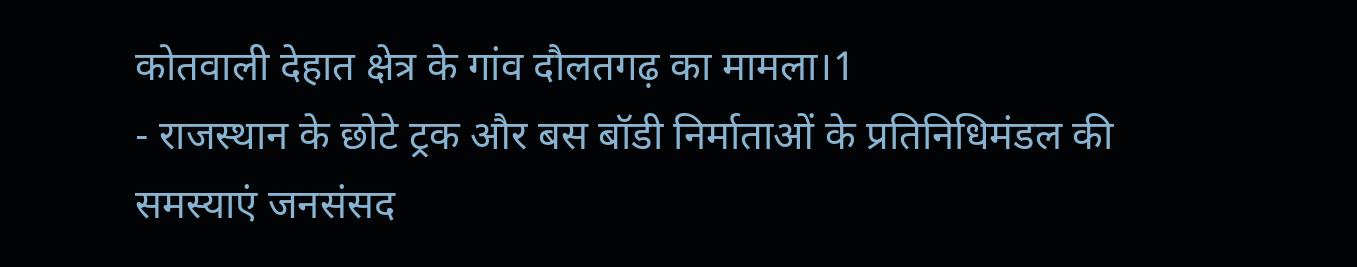कोतवाली देहात क्षेत्र के गांव दौलतगढ़ का मामला।1
- राजस्थान के छोटे ट्रक और बस बॉडी निर्माताओं के प्रतिनिधिमंडल की समस्याएं जनसंसद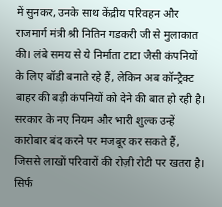में सुनकर, उनके साथ केंद्रीय परिवहन और राजमार्ग मंत्री श्री नितिन गडकरी जी से मुलाकात की। लंबे समय से ये निर्माता टाटा जैसी कंपनियों के लिए बॉडी बनाते रहे हैं, लेकिन अब कॉन्ट्रैक्ट बाहर की बड़ी कंपनियों को देने की बात हो रही है। सरकार के नए नियम और भारी शुल्क उन्हें कारोबार बंद करने पर मजबूर कर सकते हैं, जिससे लाखों परिवारों की रोज़ी रोटी पर खतरा है। सिर्फ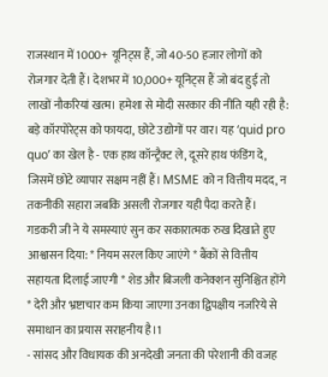राजस्थान में 1000+ यूनिट्स हैं, जो 40-50 हजार लोगों को रोजगार देती हैं। देशभर में 10,000+ यूनिट्स हैं जो बंद हुई तो लाखों नौकरियां खत्म। हमेशा से मोदी सरकार की नीति यही रही है: बड़े कॉरपोरेट्स को फायदा, छोटे उद्योगों पर वार। यह ‘quid pro quo’ का खेल है - एक हाथ कॉन्ट्रैक्ट ले, दूसरे हाथ फंडिंग दे, जिसमें छोटे व्यापार सक्षम नहीं हैं। MSME को न वित्तीय मदद, न तकनीकी सहारा जबकि असली रोजगार यही पैदा करते हैं। गडकरी जी ने ये समस्याएं सुन कर सकारात्मक रुख दिखाते हुए आश्वासन दिया: * नियम सरल किए जाएंगे * बैंकों से वित्तीय सहायता दिलाई जाएगी * शेड और बिजली कनेक्शन सुनिश्चित होंगे * देरी और भ्रष्टाचार कम किया जाएगा उनका द्विपक्षीय नजरिये से समाधान का प्रयास सराहनीय है।1
- सांसद और विधायक की अनदेखी जनता की परेशानी की वजह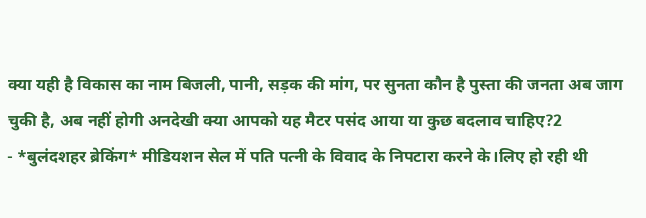क्या यही है विकास का नाम बिजली, पानी, सड़क की मांग, पर सुनता कौन है पुस्ता की जनता अब जाग चुकी है, अब नहीं होगी अनदेखी क्या आपको यह मैटर पसंद आया या कुछ बदलाव चाहिए?2
- *बुलंदशहर ब्रेकिंग* मीडियशन सेल में पति पत्नी के विवाद के निपटारा करने के।लिए हो रही थी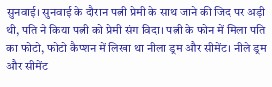सुनवाई। सुनवाई के दौरान पत्नी प्रेमी के साथ जाने की जिद पर अड़ी थी, पति ने किया पत्नी को प्रेमी संग विदा। पत्नी के फोन में मिला पति का फोटो, फोटो कैप्शन में लिखा था नीला ड्रम और सीमेंट। नीले ड्रम और सीमेंट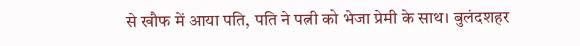से खौफ में आया पति, पति ने पत्नी को भेजा प्रेमी के साथ। बुलंदशहर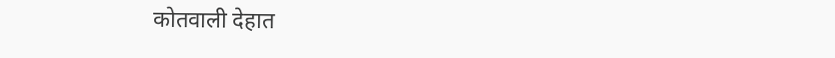कोतवाली देहात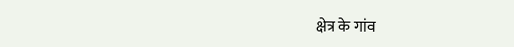क्षेत्र के गांव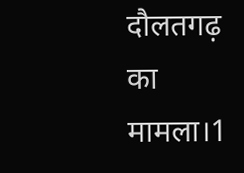दौलतगढ़ का मामला।1